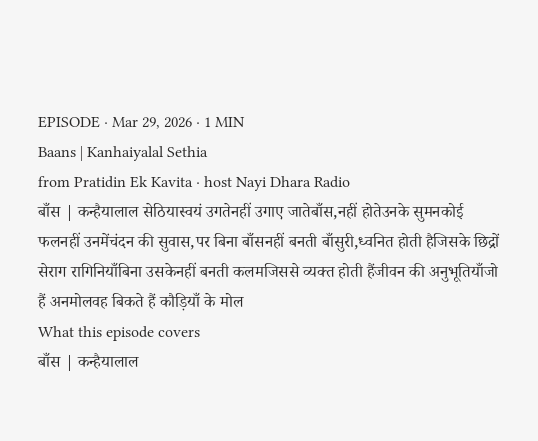EPISODE · Mar 29, 2026 · 1 MIN
Baans | Kanhaiyalal Sethia
from Pratidin Ek Kavita · host Nayi Dhara Radio
बाँस | कन्हैयालाल सेठियास्वयं उगतेनहीं उगाए जातेबाँस,नहीं होतेउनके सुमनकोई फलनहीं उनमेंचंदन की सुवास,पर बिना बाँसनहीं बनती बाँसुरी,ध्वनित होती हैजिसके छिद्रों सेराग रागिनियाँबिना उसकेनहीं बनती कलमजिससे व्यक्त होती हैंजीवन की अनुभूतियाँजो हैं अनमोलवह बिकते हैं कौड़ियाँ के मोल
What this episode covers
बाँस | कन्हैयालाल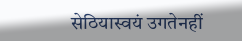सेठियास्वयं उगतेनहीं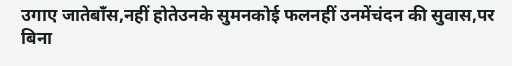उगाए जातेबाँस,नहीं होतेउनके सुमनकोई फलनहीं उनमेंचंदन की सुवास,पर बिना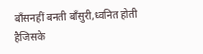बाँसनहीं बनती बाँसुरी,ध्वनित होती हैजिसके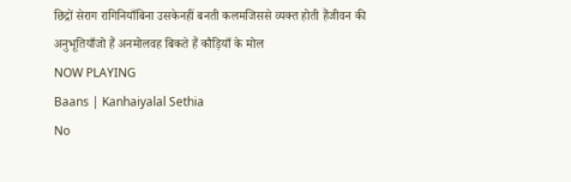छिद्रों सेराग रागिनियाँबिना उसकेनहीं बनती कलमजिससे व्यक्त होती हैंजीवन की अनुभूतियाँजो हैं अनमोलवह बिकते हैं कौड़ियाँ के मोल
NOW PLAYING
Baans | Kanhaiyalal Sethia
No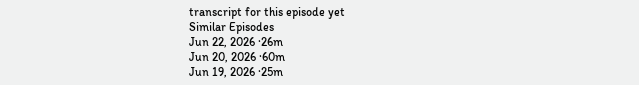transcript for this episode yet
Similar Episodes
Jun 22, 2026 ·26m
Jun 20, 2026 ·60m
Jun 19, 2026 ·25m